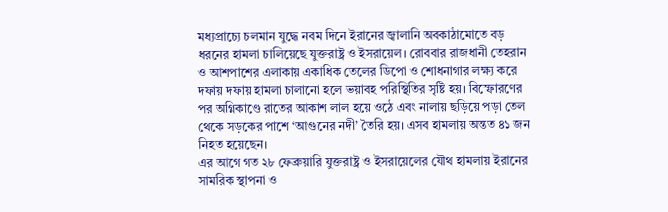মধ্যপ্রাচ্যে চলমান যুদ্ধে নবম দিনে ইরানের জ্বালানি অবকাঠামোতে বড় ধরনের হামলা চালিয়েছে যুক্তরাষ্ট্র ও ইসরায়েল। রোববার রাজধানী তেহরান ও আশপাশের এলাকায় একাধিক তেলের ডিপো ও শোধনাগার লক্ষ্য করে দফায় দফায় হামলা চালানো হলে ভয়াবহ পরিস্থিতির সৃষ্টি হয়। বিস্ফোরণের পর অগ্নিকাণ্ডে রাতের আকাশ লাল হয়ে ওঠে এবং নালায় ছড়িয়ে পড়া তেল থেকে সড়কের পাশে ‘আগুনের নদী’ তৈরি হয়। এসব হামলায় অন্তত ৪১ জন নিহত হয়েছেন।
এর আগে গত ২৮ ফেব্রুয়ারি যুক্তরাষ্ট্র ও ইসরায়েলের যৌথ হামলায় ইরানের সামরিক স্থাপনা ও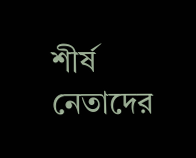শীর্ষ নেতাদের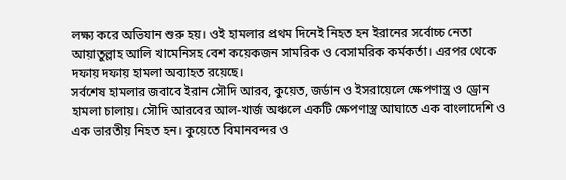লক্ষ্য করে অভিযান শুরু হয়। ওই হামলার প্রথম দিনেই নিহত হন ইরানের সর্বোচ্চ নেতা আয়াতুল্লাহ আলি খামেনিসহ বেশ কয়েকজন সামরিক ও বেসামরিক কর্মকর্তা। এরপর থেকে দফায় দফায় হামলা অব্যাহত রয়েছে।
সর্বশেষ হামলার জবাবে ইরান সৌদি আরব, কুয়েত, জর্ডান ও ইসরায়েলে ক্ষেপণাস্ত্র ও ড্রোন হামলা চালায়। সৌদি আরবের আল-খার্জ অঞ্চলে একটি ক্ষেপণাস্ত্র আঘাতে এক বাংলাদেশি ও এক ভারতীয় নিহত হন। কুয়েতে বিমানবন্দর ও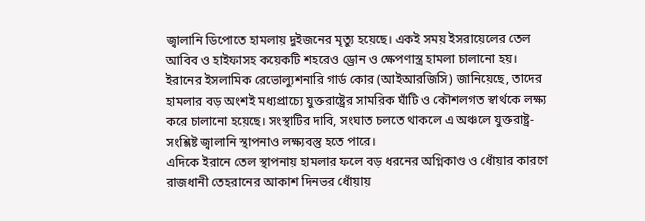জ্বালানি ডিপোতে হামলায় দুইজনের মৃত্যু হয়েছে। একই সময় ইসরায়েলের তেল আবিব ও হাইফাসহ কয়েকটি শহরেও ড্রোন ও ক্ষেপণাস্ত্র হামলা চালানো হয়।
ইরানের ইসলামিক রেভোল্যুশনারি গার্ড কোর (আইআরজিসি) জানিয়েছে, তাদের হামলার বড় অংশই মধ্যপ্রাচ্যে যুক্তরাষ্ট্রের সামরিক ঘাঁটি ও কৌশলগত স্বার্থকে লক্ষ্য করে চালানো হয়েছে। সংস্থাটির দাবি, সংঘাত চলতে থাকলে এ অঞ্চলে যুক্তরাষ্ট্র-সংশ্লিষ্ট জ্বালানি স্থাপনাও লক্ষ্যবস্তু হতে পারে।
এদিকে ইরানে তেল স্থাপনায় হামলার ফলে বড় ধরনের অগ্নিকাণ্ড ও ধোঁয়ার কারণে রাজধানী তেহরানের আকাশ দিনভর ধোঁয়ায়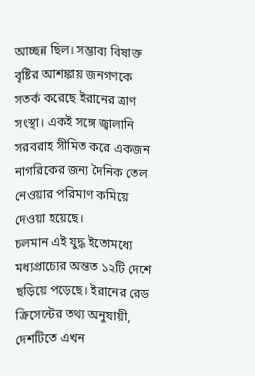আচ্ছন্ন ছিল। সম্ভাব্য বিষাক্ত বৃষ্টির আশঙ্কায় জনগণকে সতর্ক করেছে ইরানের ত্রাণ সংস্থা। একই সঙ্গে জ্বালানি সরবরাহ সীমিত করে একজন নাগরিকের জন্য দৈনিক তেল নেওয়ার পরিমাণ কমিয়ে দেওয়া হয়েছে।
চলমান এই যুদ্ধ ইতোমধ্যে মধ্যপ্রাচ্যের অন্তত ১২টি দেশে ছড়িয়ে পড়েছে। ইরানের রেড ক্রিসেন্টের তথ্য অনুযায়ী, দেশটিতে এখন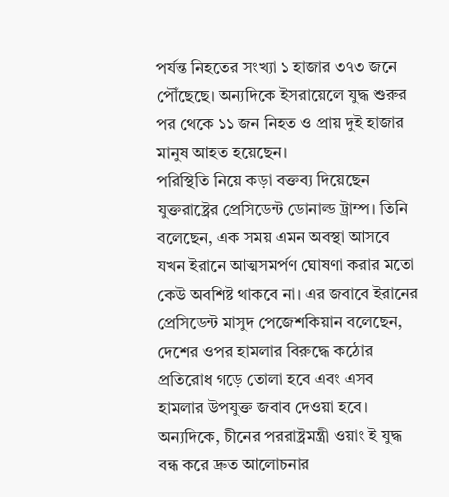পর্যন্ত নিহতের সংখ্যা ১ হাজার ৩৭৩ জনে পৌঁছেছে। অন্যদিকে ইসরায়েলে যুদ্ধ শুরুর পর থেকে ১১ জন নিহত ও প্রায় দুই হাজার মানুষ আহত হয়েছেন।
পরিস্থিতি নিয়ে কড়া বক্তব্য দিয়েছেন যুক্তরাষ্ট্রের প্রেসিডেন্ট ডোনাল্ড ট্রাম্প। তিনি বলেছেন, এক সময় এমন অবস্থা আসবে যখন ইরানে আত্মসমর্পণ ঘোষণা করার মতো কেউ অবশিষ্ট থাকবে না। এর জবাবে ইরানের প্রেসিডেন্ট মাসুদ পেজেশকিয়ান বলেছেন, দেশের ওপর হামলার বিরুদ্ধে কঠোর প্রতিরোধ গড়ে তোলা হবে এবং এসব হামলার উপযুক্ত জবাব দেওয়া হবে।
অন্যদিকে, চীনের পররাষ্ট্রমন্ত্রী ওয়াং ই যুদ্ধ বন্ধ করে দ্রুত আলোচনার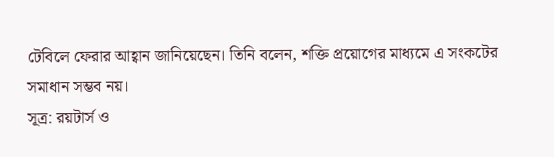টেবিলে ফেরার আহ্বান জানিয়েছেন। তিনি বলেন, শক্তি প্রয়োগের মাধ্যমে এ সংকটের সমাধান সম্ভব নয়।
সূত্র: রয়টার্স ও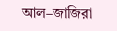আল–জাজিরা